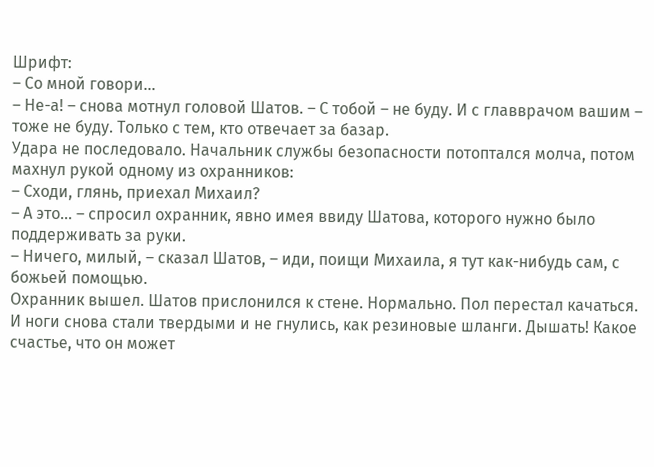Шрифт:
– Со мной говори…
– Не-а! – снова мотнул головой Шатов. – С тобой – не буду. И с главврачом вашим – тоже не буду. Только с тем, кто отвечает за базар.
Удара не последовало. Начальник службы безопасности потоптался молча, потом махнул рукой одному из охранников:
– Сходи, глянь, приехал Михаил?
– А это… – спросил охранник, явно имея ввиду Шатова, которого нужно было поддерживать за руки.
– Ничего, милый, – сказал Шатов, – иди, поищи Михаила, я тут как-нибудь сам, с божьей помощью.
Охранник вышел. Шатов прислонился к стене. Нормально. Пол перестал качаться. И ноги снова стали твердыми и не гнулись, как резиновые шланги. Дышать! Какое счастье, что он может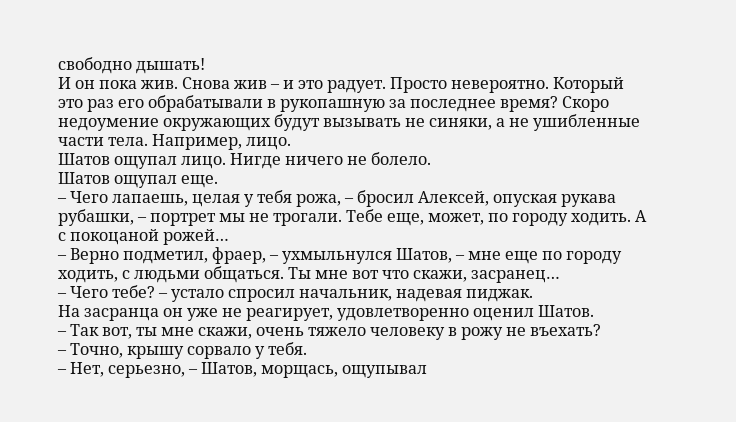свободно дышать!
И он пока жив. Снова жив – и это радует. Просто невероятно. Который это раз его обрабатывали в рукопашную за последнее время? Скоро недоумение окружающих будут вызывать не синяки, а не ушибленные части тела. Например, лицо.
Шатов ощупал лицо. Нигде ничего не болело.
Шатов ощупал еще.
– Чего лапаешь, целая у тебя рожа, – бросил Алексей, опуская рукава рубашки, – портрет мы не трогали. Тебе еще, может, по городу ходить. А с покоцаной рожей…
– Верно подметил, фраер, – ухмыльнулся Шатов, – мне еще по городу ходить, с людьми общаться. Ты мне вот что скажи, засранец…
– Чего тебе? – устало спросил начальник, надевая пиджак.
На засранца он уже не реагирует, удовлетворенно оценил Шатов.
– Так вот, ты мне скажи, очень тяжело человеку в рожу не въехать?
– Точно, крышу сорвало у тебя.
– Нет, серьезно, – Шатов, морщась, ощупывал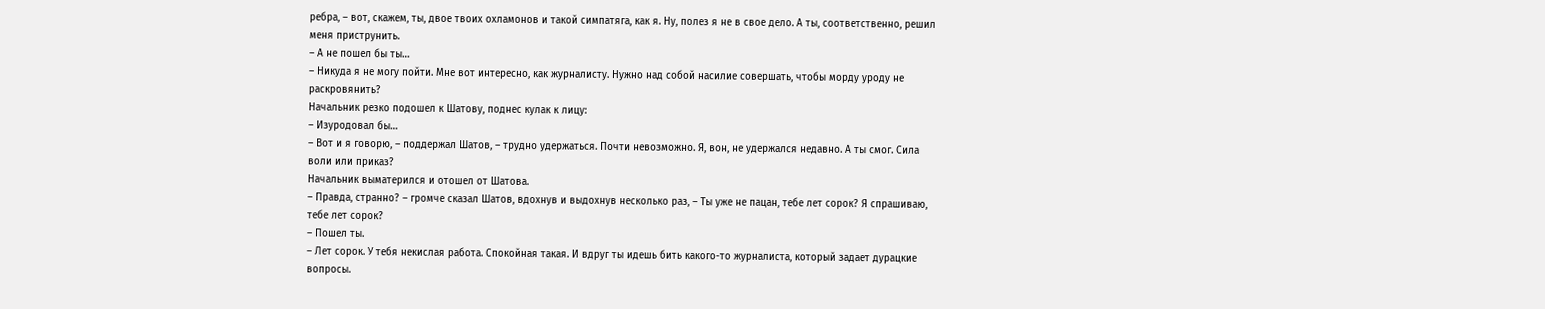ребра, – вот, скажем, ты, двое твоих охламонов и такой симпатяга, как я. Ну, полез я не в свое дело. А ты, соответственно, решил меня приструнить.
– А не пошел бы ты…
– Никуда я не могу пойти. Мне вот интересно, как журналисту. Нужно над собой насилие совершать, чтобы морду уроду не раскровянить?
Начальник резко подошел к Шатову, поднес кулак к лицу:
– Изуродовал бы…
– Вот и я говорю, – поддержал Шатов, – трудно удержаться. Почти невозможно. Я, вон, не удержался недавно. А ты смог. Сила воли или приказ?
Начальник выматерился и отошел от Шатова.
– Правда, странно? – громче сказал Шатов, вдохнув и выдохнув несколько раз, – Ты уже не пацан, тебе лет сорок? Я спрашиваю, тебе лет сорок?
– Пошел ты.
– Лет сорок. У тебя некислая работа. Спокойная такая. И вдруг ты идешь бить какого-то журналиста, который задает дурацкие вопросы.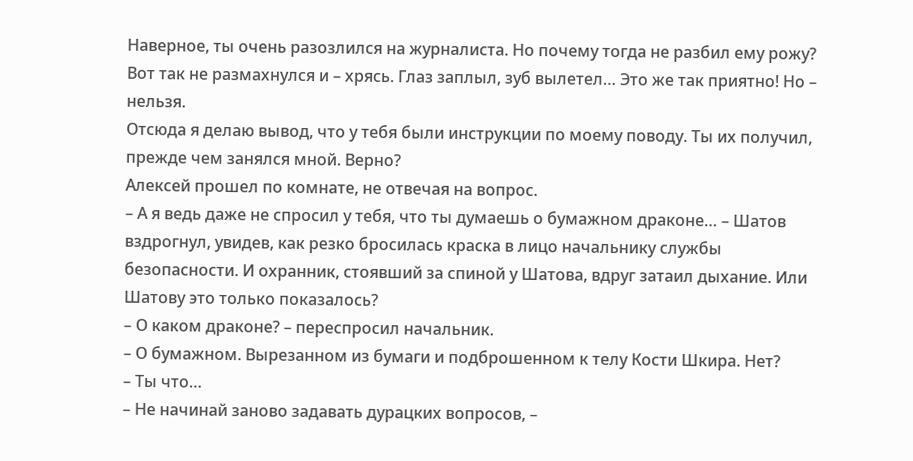Наверное, ты очень разозлился на журналиста. Но почему тогда не разбил ему рожу? Вот так не размахнулся и – хрясь. Глаз заплыл, зуб вылетел… Это же так приятно! Но – нельзя.
Отсюда я делаю вывод, что у тебя были инструкции по моему поводу. Ты их получил, прежде чем занялся мной. Верно?
Алексей прошел по комнате, не отвечая на вопрос.
– А я ведь даже не спросил у тебя, что ты думаешь о бумажном драконе… – Шатов вздрогнул, увидев, как резко бросилась краска в лицо начальнику службы безопасности. И охранник, стоявший за спиной у Шатова, вдруг затаил дыхание. Или Шатову это только показалось?
– О каком драконе? – переспросил начальник.
– О бумажном. Вырезанном из бумаги и подброшенном к телу Кости Шкира. Нет?
– Ты что…
– Не начинай заново задавать дурацких вопросов, –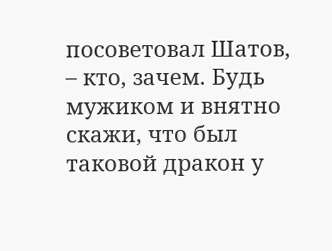посоветовал Шатов, – кто, зачем. Будь мужиком и внятно скажи, что был таковой дракон у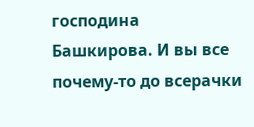господина Башкирова. И вы все почему-то до всерачки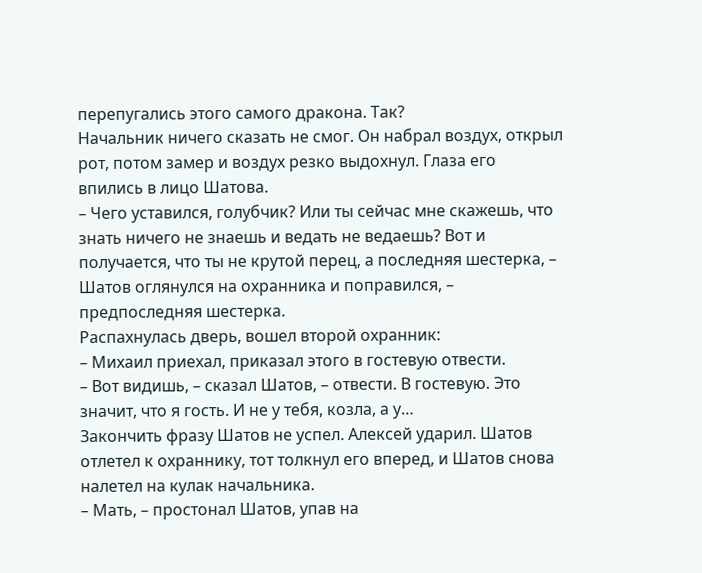перепугались этого самого дракона. Так?
Начальник ничего сказать не смог. Он набрал воздух, открыл рот, потом замер и воздух резко выдохнул. Глаза его впились в лицо Шатова.
– Чего уставился, голубчик? Или ты сейчас мне скажешь, что знать ничего не знаешь и ведать не ведаешь? Вот и получается, что ты не крутой перец, а последняя шестерка, – Шатов оглянулся на охранника и поправился, – предпоследняя шестерка.
Распахнулась дверь, вошел второй охранник:
– Михаил приехал, приказал этого в гостевую отвести.
– Вот видишь, – сказал Шатов, – отвести. В гостевую. Это значит, что я гость. И не у тебя, козла, а у…
Закончить фразу Шатов не успел. Алексей ударил. Шатов отлетел к охраннику, тот толкнул его вперед, и Шатов снова налетел на кулак начальника.
– Мать, – простонал Шатов, упав на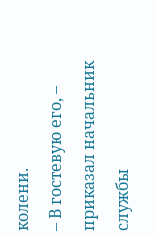колени.
– В гостевую его, – приказал начальник службы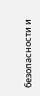безопасности и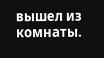вышел из комнаты.